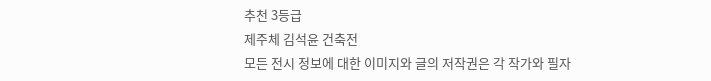추천 3등급
제주체 김석윤 건축전
모든 전시 정보에 대한 이미지와 글의 저작권은 각 작가와 필자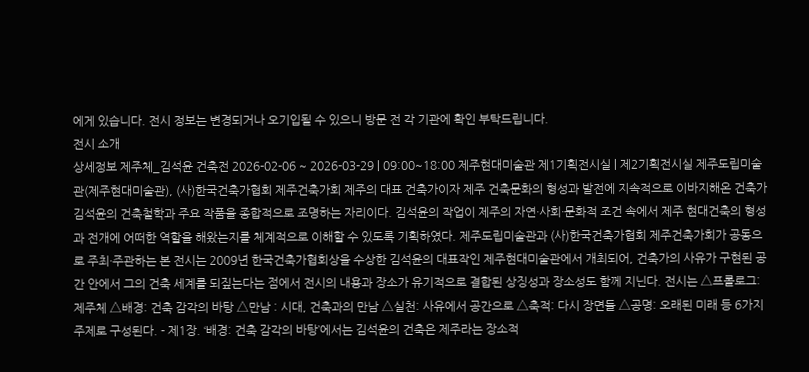에게 있습니다. 전시 정보는 변경되거나 오기입될 수 있으니 방문 전 각 기관에 확인 부탁드립니다.
전시 소개
상세정보 제주체_김석윤 건축전 2026-02-06 ~ 2026-03-29 | 09:00~18:00 제주현대미술관 제1기획전시실 | 제2기획전시실 제주도립미술관(제주현대미술관), (사)한국건축가협회 제주건축가회 제주의 대표 건축가이자 제주 건축문화의 형성과 발전에 지속적으로 이바지해온 건축가 김석윤의 건축철학과 주요 작품을 종합적으로 조명하는 자리이다. 김석윤의 작업이 제주의 자연·사회·문화적 조건 속에서 제주 현대건축의 형성과 전개에 어떠한 역할을 해왔는지를 체계적으로 이해할 수 있도록 기획하였다. 제주도립미술관과 (사)한국건축가협회 제주건축가회가 공동으로 주최·주관하는 본 전시는 2009년 한국건축가협회상을 수상한 김석윤의 대표작인 제주현대미술관에서 개최되어, 건축가의 사유가 구현된 공간 안에서 그의 건축 세계를 되짚는다는 점에서 전시의 내용과 장소가 유기적으로 결합된 상징성과 장소성도 함께 지닌다. 전시는 △프롤로그: 제주체 △배경: 건축 감각의 바탕 △만남 : 시대, 건축과의 만남 △실천: 사유에서 공간으로 △축적: 다시 장면들 △공명: 오래된 미래 등 6가지 주제로 구성된다. - 제1장. ‘배경: 건축 감각의 바탕’에서는 김석윤의 건축은 제주라는 장소적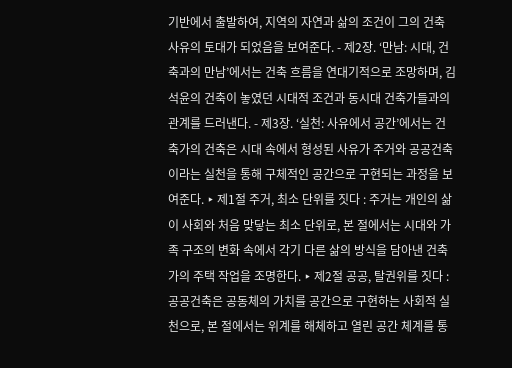기반에서 출발하여, 지역의 자연과 삶의 조건이 그의 건축 사유의 토대가 되었음을 보여준다. - 제2장. ‘만남: 시대, 건축과의 만남’에서는 건축 흐름을 연대기적으로 조망하며, 김석윤의 건축이 놓였던 시대적 조건과 동시대 건축가들과의 관계를 드러낸다. - 제3장. ‘실천: 사유에서 공간’에서는 건축가의 건축은 시대 속에서 형성된 사유가 주거와 공공건축이라는 실천을 통해 구체적인 공간으로 구현되는 과정을 보여준다. ‣ 제1절 주거, 최소 단위를 짓다 : 주거는 개인의 삶이 사회와 처음 맞닿는 최소 단위로, 본 절에서는 시대와 가족 구조의 변화 속에서 각기 다른 삶의 방식을 담아낸 건축가의 주택 작업을 조명한다. ‣ 제2절 공공, 탈권위를 짓다 : 공공건축은 공동체의 가치를 공간으로 구현하는 사회적 실천으로, 본 절에서는 위계를 해체하고 열린 공간 체계를 통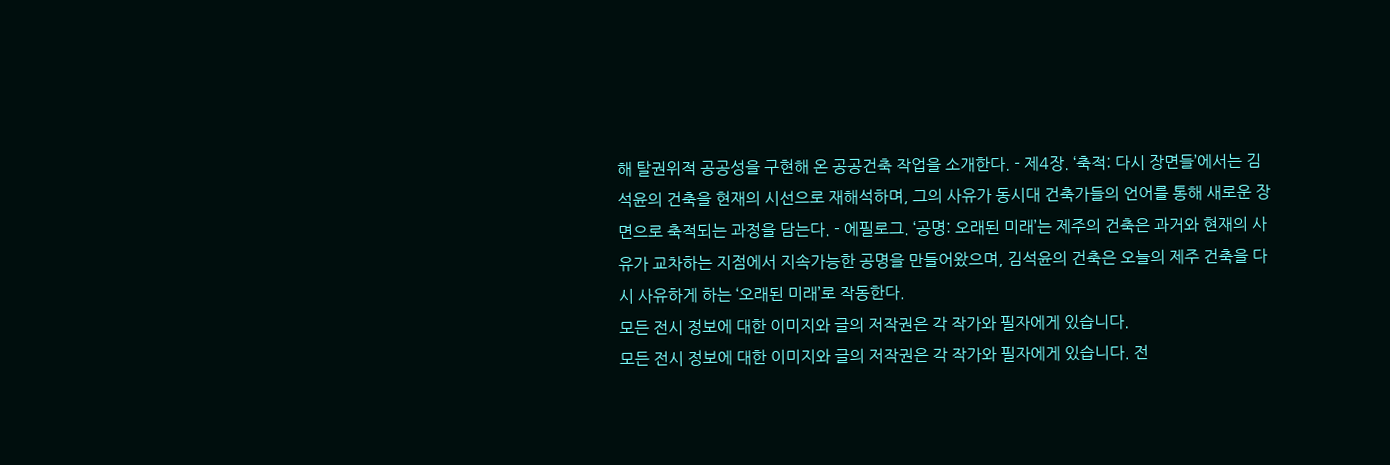해 탈권위적 공공성을 구현해 온 공공건축 작업을 소개한다. - 제4장. ‘축적: 다시 장면들’에서는 김석윤의 건축을 현재의 시선으로 재해석하며, 그의 사유가 동시대 건축가들의 언어를 통해 새로운 장면으로 축적되는 과정을 담는다. - 에필로그. ‘공명: 오래된 미래’는 제주의 건축은 과거와 현재의 사유가 교차하는 지점에서 지속가능한 공명을 만들어왔으며, 김석윤의 건축은 오늘의 제주 건축을 다시 사유하게 하는 ‘오래된 미래’로 작동한다.
모든 전시 정보에 대한 이미지와 글의 저작권은 각 작가와 필자에게 있습니다.
모든 전시 정보에 대한 이미지와 글의 저작권은 각 작가와 필자에게 있습니다. 전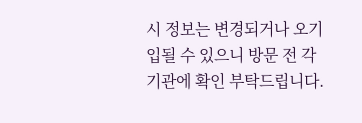시 정보는 변경되거나 오기입될 수 있으니 방문 전 각 기관에 확인 부탁드립니다.